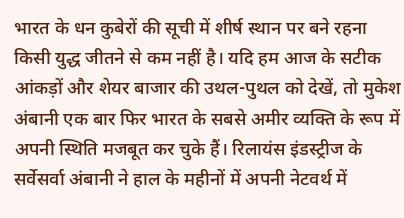भारत के धन कुबेरों की सूची में शीर्ष स्थान पर बने रहना किसी युद्ध जीतने से कम नहीं है। यदि हम आज के सटीक आंकड़ों और शेयर बाजार की उथल-पुथल को देखें, तो मुकेश अंबानी एक बार फिर भारत के सबसे अमीर व्यक्ति के रूप में अपनी स्थिति मजबूत कर चुके हैं। रिलायंस इंडस्ट्रीज के सर्वेसर्वा अंबानी ने हाल के महीनों में अपनी नेटवर्थ में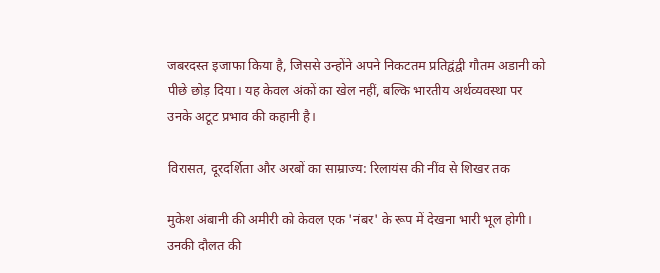जबरदस्त इजाफा किया है, जिससे उन्होंने अपने निकटतम प्रतिद्वंद्वी गौतम अडानी को पीछे छोड़ दिया। यह केवल अंकों का खेल नहीं, बल्कि भारतीय अर्थव्यवस्था पर उनके अटूट प्रभाव की कहानी है।

विरासत, दूरदर्शिता और अरबों का साम्राज्य: रिलायंस की नींव से शिखर तक

मुकेश अंबानी की अमीरी को केवल एक 'नंबर' के रूप में देखना भारी भूल होगी। उनकी दौलत की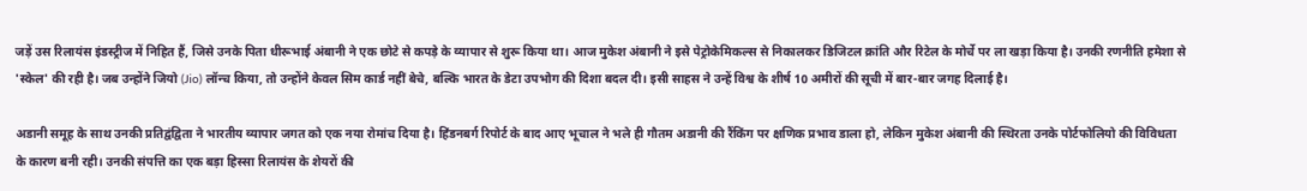जड़ें उस रिलायंस इंडस्ट्रीज में निहित हैं, जिसे उनके पिता धीरूभाई अंबानी ने एक छोटे से कपड़े के व्यापार से शुरू किया था। आज मुकेश अंबानी ने इसे पेट्रोकेमिकल्स से निकालकर डिजिटल क्रांति और रिटेल के मोर्चे पर ला खड़ा किया है। उनकी रणनीति हमेशा से 'स्केल' की रही है। जब उन्होंने जियो (Jio) लॉन्च किया, तो उन्होंने केवल सिम कार्ड नहीं बेचे, बल्कि भारत के डेटा उपभोग की दिशा बदल दी। इसी साहस ने उन्हें विश्व के शीर्ष 10 अमीरों की सूची में बार-बार जगह दिलाई है।

अडानी समूह के साथ उनकी प्रतिद्वंद्विता ने भारतीय व्यापार जगत को एक नया रोमांच दिया है। हिंडनबर्ग रिपोर्ट के बाद आए भूचाल ने भले ही गौतम अडानी की रैंकिंग पर क्षणिक प्रभाव डाला हो, लेकिन मुकेश अंबानी की स्थिरता उनके पोर्टफोलियो की विविधता के कारण बनी रही। उनकी संपत्ति का एक बड़ा हिस्सा रिलायंस के शेयरों की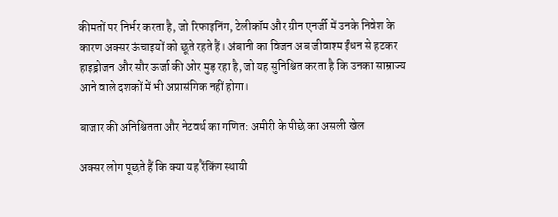कीमतों पर निर्भर करता है, जो रिफाइनिंग, टेलीकॉम और ग्रीन एनर्जी में उनके निवेश के कारण अक्सर ऊंचाइयों को छूते रहते हैं। अंबानी का विजन अब जीवाश्म ईंधन से हटकर हाइड्रोजन और सौर ऊर्जा की ओर मुड़ रहा है, जो यह सुनिश्चित करता है कि उनका साम्राज्य आने वाले दशकों में भी अप्रासंगिक नहीं होगा।

बाजार की अनिश्चितता और नेटवर्थ का गणित: अमीरी के पीछे का असली खेल

अक्सर लोग पूछते हैं कि क्या यह रैंकिंग स्थायी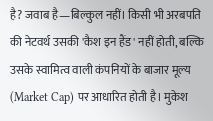है? जवाब है—बिल्कुल नहीं। किसी भी अरबपति की नेटवर्थ उसकी 'कैश इन हैंड' नहीं होती, बल्कि उसके स्वामित्व वाली कंपनियों के बाजार मूल्य (Market Cap) पर आधारित होती है। मुकेश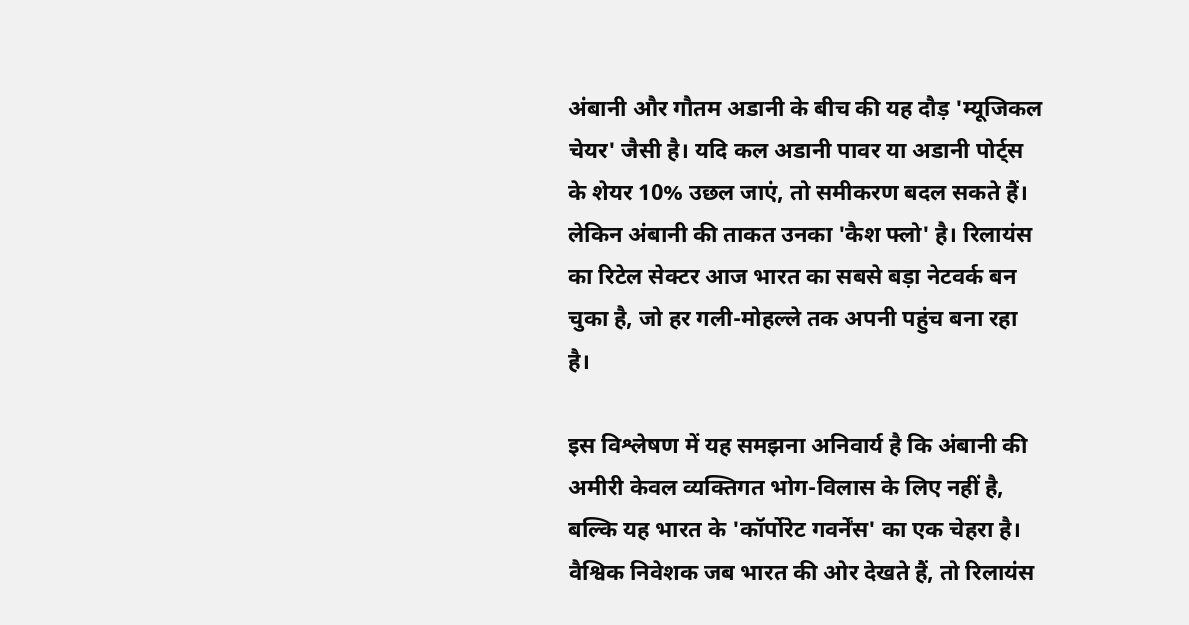अंबानी और गौतम अडानी के बीच की यह दौड़ 'म्यूजिकल चेयर' जैसी है। यदि कल अडानी पावर या अडानी पोर्ट्स के शेयर 10% उछल जाएं, तो समीकरण बदल सकते हैं। लेकिन अंबानी की ताकत उनका 'कैश फ्लो' है। रिलायंस का रिटेल सेक्टर आज भारत का सबसे बड़ा नेटवर्क बन चुका है, जो हर गली-मोहल्ले तक अपनी पहुंच बना रहा है।

इस विश्लेषण में यह समझना अनिवार्य है कि अंबानी की अमीरी केवल व्यक्तिगत भोग-विलास के लिए नहीं है, बल्कि यह भारत के 'कॉर्पोरेट गवर्नेंस' का एक चेहरा है। वैश्विक निवेशक जब भारत की ओर देखते हैं, तो रिलायंस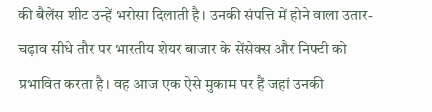की बैलेंस शीट उन्हें भरोसा दिलाती है। उनकी संपत्ति में होने वाला उतार-चढ़ाव सीधे तौर पर भारतीय शेयर बाजार के सेंसेक्स और निफ्टी को प्रभावित करता है। वह आज एक ऐसे मुकाम पर हैं जहां उनकी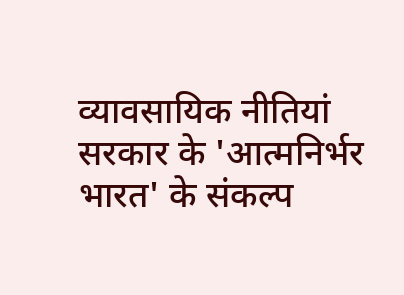व्यावसायिक नीतियां सरकार के 'आत्मनिर्भर भारत' के संकल्प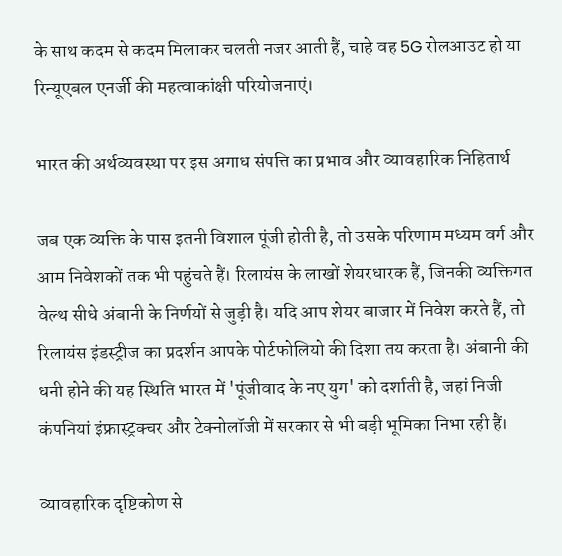के साथ कदम से कदम मिलाकर चलती नजर आती हैं, चाहे वह 5G रोलआउट हो या रिन्यूएबल एनर्जी की महत्वाकांक्षी परियोजनाएं।

भारत की अर्थव्यवस्था पर इस अगाध संपत्ति का प्रभाव और व्यावहारिक निहितार्थ

जब एक व्यक्ति के पास इतनी विशाल पूंजी होती है, तो उसके परिणाम मध्यम वर्ग और आम निवेशकों तक भी पहुंचते हैं। रिलायंस के लाखों शेयरधारक हैं, जिनकी व्यक्तिगत वेल्थ सीधे अंबानी के निर्णयों से जुड़ी है। यदि आप शेयर बाजार में निवेश करते हैं, तो रिलायंस इंडस्ट्रीज का प्रदर्शन आपके पोर्टफोलियो की दिशा तय करता है। अंबानी की धनी होने की यह स्थिति भारत में 'पूंजीवाद के नए युग' को दर्शाती है, जहां निजी कंपनियां इंफ्रास्ट्रक्चर और टेक्नोलॉजी में सरकार से भी बड़ी भूमिका निभा रही हैं।

व्यावहारिक दृष्टिकोण से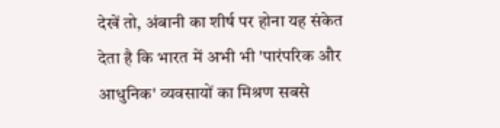देखें तो, अंबानी का शीर्ष पर होना यह संकेत देता है कि भारत में अभी भी 'पारंपरिक और आधुनिक' व्यवसायों का मिश्रण सबसे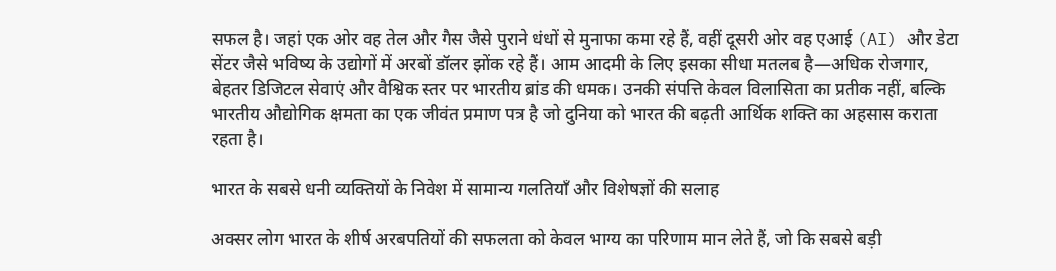सफल है। जहां एक ओर वह तेल और गैस जैसे पुराने धंधों से मुनाफा कमा रहे हैं, वहीं दूसरी ओर वह एआई (AI) और डेटा सेंटर जैसे भविष्य के उद्योगों में अरबों डॉलर झोंक रहे हैं। आम आदमी के लिए इसका सीधा मतलब है—अधिक रोजगार, बेहतर डिजिटल सेवाएं और वैश्विक स्तर पर भारतीय ब्रांड की धमक। उनकी संपत्ति केवल विलासिता का प्रतीक नहीं, बल्कि भारतीय औद्योगिक क्षमता का एक जीवंत प्रमाण पत्र है जो दुनिया को भारत की बढ़ती आर्थिक शक्ति का अहसास कराता रहता है।

भारत के सबसे धनी व्यक्तियों के निवेश में सामान्य गलतियाँ और विशेषज्ञों की सलाह

अक्सर लोग भारत के शीर्ष अरबपतियों की सफलता को केवल भाग्य का परिणाम मान लेते हैं, जो कि सबसे बड़ी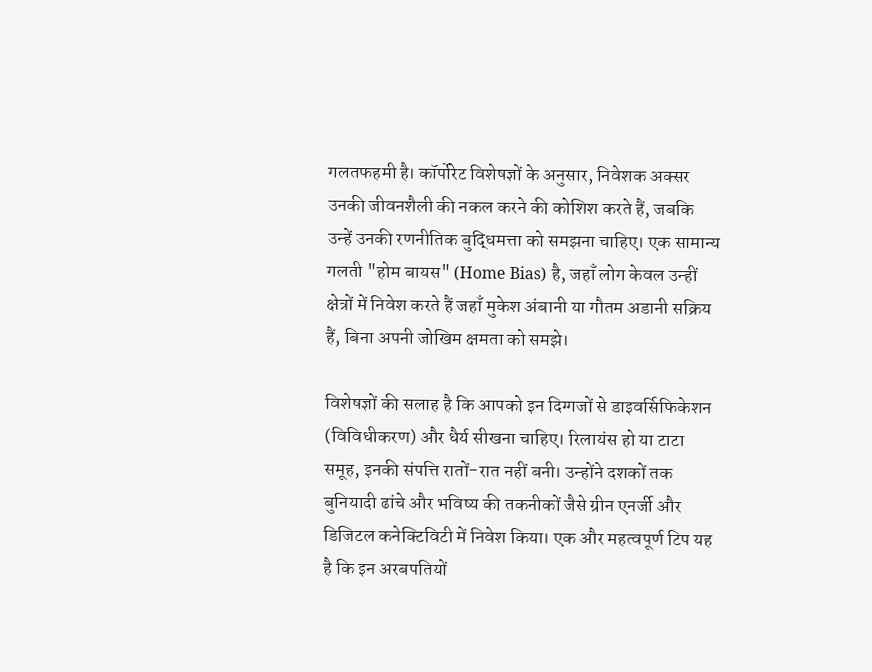गलतफहमी है। कॉर्पोरेट विशेषज्ञों के अनुसार, निवेशक अक्सर उनकी जीवनशैली की नकल करने की कोशिश करते हैं, जबकि उन्हें उनकी रणनीतिक बुद्धिमत्ता को समझना चाहिए। एक सामान्य गलती "होम बायस" (Home Bias) है, जहाँ लोग केवल उन्हीं क्षेत्रों में निवेश करते हैं जहाँ मुकेश अंबानी या गौतम अडानी सक्रिय हैं, बिना अपनी जोखिम क्षमता को समझे।

विशेषज्ञों की सलाह है कि आपको इन दिग्गजों से डाइवर्सिफिकेशन (विविधीकरण) और धैर्य सीखना चाहिए। रिलायंस हो या टाटा समूह, इनकी संपत्ति रातों-रात नहीं बनी। उन्होंने दशकों तक बुनियादी ढांचे और भविष्य की तकनीकों जैसे ग्रीन एनर्जी और डिजिटल कनेक्टिविटी में निवेश किया। एक और महत्वपूर्ण टिप यह है कि इन अरबपतियों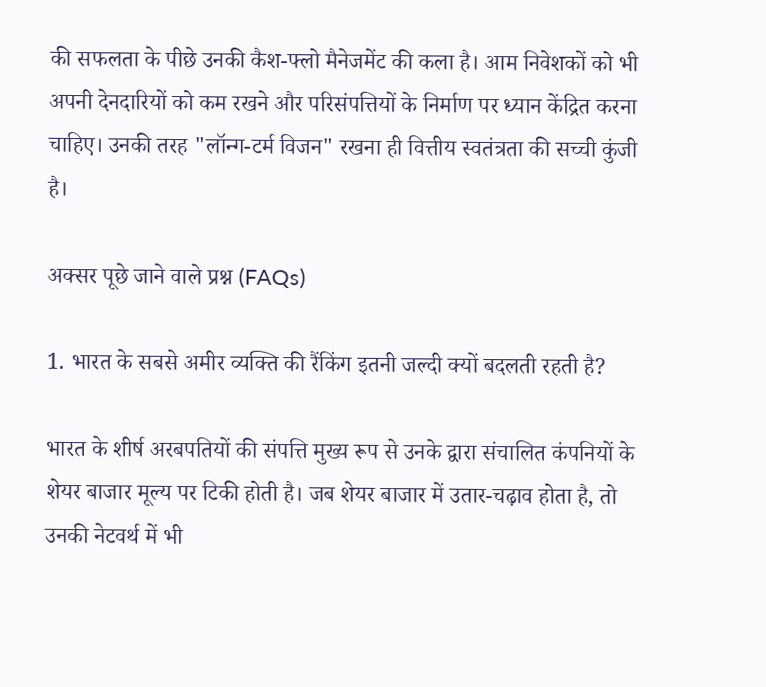की सफलता के पीछे उनकी कैश-फ्लो मैनेजमेंट की कला है। आम निवेशकों को भी अपनी देनदारियों को कम रखने और परिसंपत्तियों के निर्माण पर ध्यान केंद्रित करना चाहिए। उनकी तरह "लॉन्ग-टर्म विजन" रखना ही वित्तीय स्वतंत्रता की सच्ची कुंजी है।

अक्सर पूछे जाने वाले प्रश्न (FAQs)

1. भारत के सबसे अमीर व्यक्ति की रैंकिंग इतनी जल्दी क्यों बदलती रहती है?

भारत के शीर्ष अरबपतियों की संपत्ति मुख्य रूप से उनके द्वारा संचालित कंपनियों के शेयर बाजार मूल्य पर टिकी होती है। जब शेयर बाजार में उतार-चढ़ाव होता है, तो उनकी नेटवर्थ में भी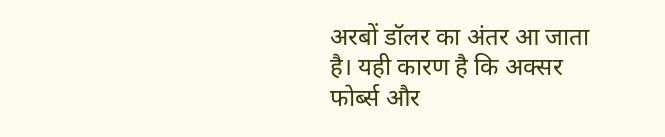अरबों डॉलर का अंतर आ जाता है। यही कारण है कि अक्सर फोर्ब्स और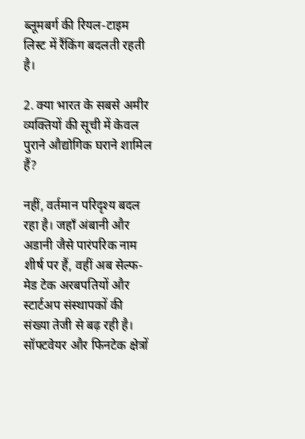ब्लूमबर्ग की रियल-टाइम लिस्ट में रैंकिंग बदलती रहती है।

2. क्या भारत के सबसे अमीर व्यक्तियों की सूची में केवल पुराने औद्योगिक घराने शामिल हैं?

नहीं, वर्तमान परिदृश्य बदल रहा है। जहाँ अंबानी और अडानी जैसे पारंपरिक नाम शीर्ष पर हैं, वहीं अब सेल्फ-मेड टेक अरबपतियों और स्टार्टअप संस्थापकों की संख्या तेजी से बढ़ रही है। सॉफ्टवेयर और फिनटेक क्षेत्रों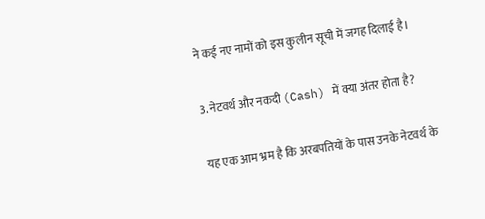ने कई नए नामों को इस कुलीन सूची में जगह दिलाई है।

3. नेटवर्थ और नकदी (Cash) में क्या अंतर होता है?

यह एक आम भ्रम है कि अरबपतियों के पास उनके नेटवर्थ के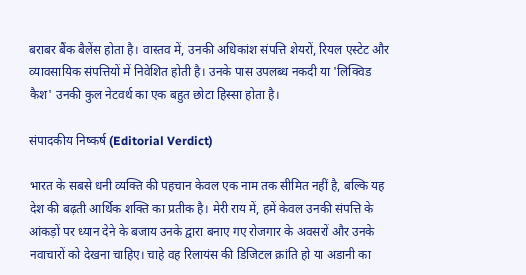बराबर बैंक बैलेंस होता है। वास्तव में, उनकी अधिकांश संपत्ति शेयरों, रियल एस्टेट और व्यावसायिक संपत्तियों में निवेशित होती है। उनके पास उपलब्ध नकदी या 'लिक्विड कैश' उनकी कुल नेटवर्थ का एक बहुत छोटा हिस्सा होता है।

संपादकीय निष्कर्ष (Editorial Verdict)

भारत के सबसे धनी व्यक्ति की पहचान केवल एक नाम तक सीमित नहीं है, बल्कि यह देश की बढ़ती आर्थिक शक्ति का प्रतीक है। मेरी राय में, हमें केवल उनकी संपत्ति के आंकड़ों पर ध्यान देने के बजाय उनके द्वारा बनाए गए रोजगार के अवसरों और उनके नवाचारों को देखना चाहिए। चाहे वह रिलायंस की डिजिटल क्रांति हो या अडानी का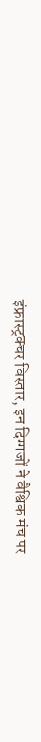इंफ्रास्ट्रक्चर विस्तार, इन दिग्गजों ने वैश्विक मंच पर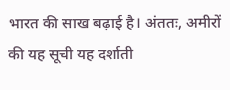भारत की साख बढ़ाई है। अंततः, अमीरों की यह सूची यह दर्शाती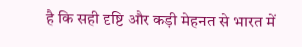है कि सही दृष्टि और कड़ी मेहनत से भारत में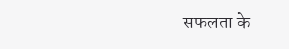सफलता के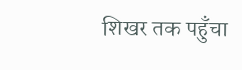शिखर तक पहुँचा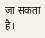जा सकता है।